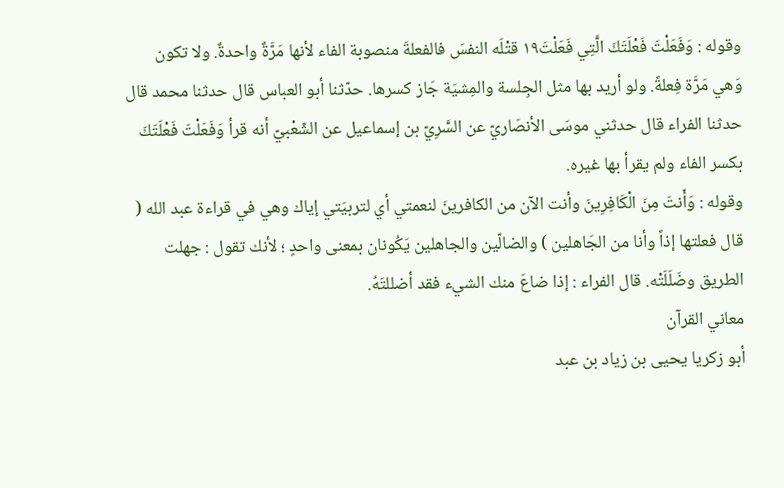وقوله : وَفَعَلْتَ فَعْلَتَكَ الَّتِي فَعَلْتَ١٩ قتْلَه النفسَ فالفعلةَ منصوبة الفاء لأنها مَرَّةٌ واحدةٌ. ولا تكون وَهي مَرَّة فِعلةً. ولو أريد بها مثل الجِلسة والمِشيَة جَاز كسرها. حدّثنا أبو العباس قال حدثنا محمد قال حدثنا الفراء قال حدثني موسَى الأنصَاريّ عن السَّرِيّ بن إسماعيل عن الشّعْبيّ أنه قرأ وَفَعَلْتَ فَعْلَتَكَ بكسر الفاء ولم يقرأ بها غيره.
وقوله : وَأَنتَ مِنَ الْكَافِرِينَ وأنت الآن من الكافرينَ لنعمتي أي لتربيَتي إياك وهي في قراءة عبد الله ( قال فعلتها إذاً وأنا من الجَاهلين ) والضالّين والجاهلين يَكُونان بمعنى واحدٍ ؛ لأنك تقول : جهلت الطريق وضَلَلَتْه. قال الفراء : إذا ضاعَ منك الشيء فقد أضللتَهُ.
معاني القرآن
أبو زكريا يحيى بن زياد بن عبد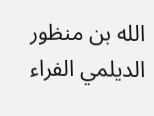الله بن منظور الديلمي الفراء